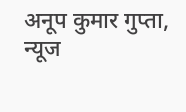अनूप कुमार गुप्ता,
न्यूज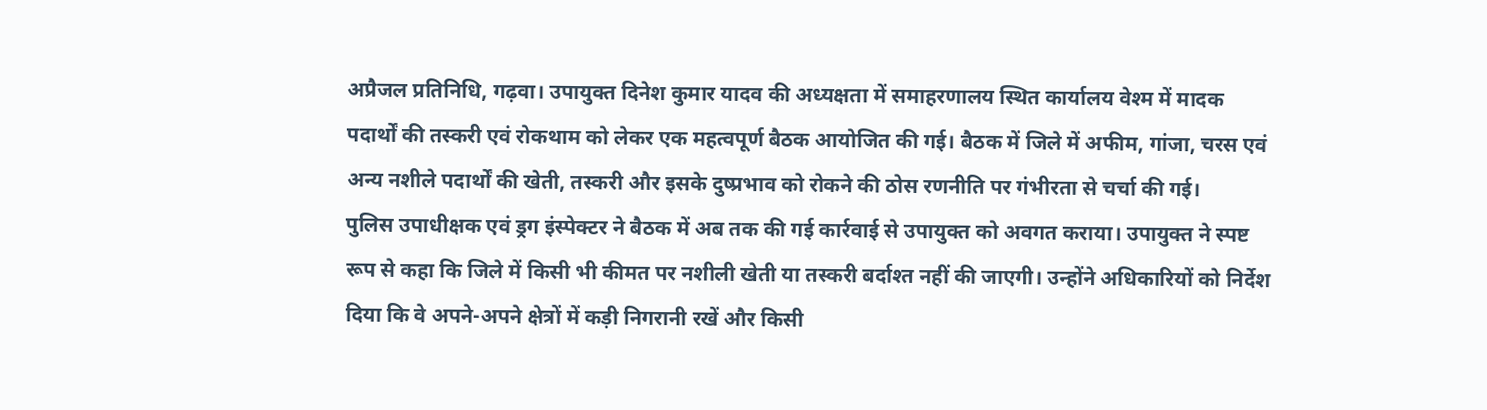अप्रैजल प्रतिनिधि, गढ़वा। उपायुक्त दिनेश कुमार यादव की अध्यक्षता में समाहरणालय स्थित कार्यालय वेश्म में मादक पदार्थों की तस्करी एवं रोकथाम को लेकर एक महत्वपूर्ण बैठक आयोजित की गई। बैठक में जिले में अफीम, गांजा, चरस एवं अन्य नशीले पदार्थों की खेती, तस्करी और इसके दुष्प्रभाव को रोकने की ठोस रणनीति पर गंभीरता से चर्चा की गई।
पुलिस उपाधीक्षक एवं ड्रग इंस्पेक्टर ने बैठक में अब तक की गई कार्रवाई से उपायुक्त को अवगत कराया। उपायुक्त ने स्पष्ट रूप से कहा कि जिले में किसी भी कीमत पर नशीली खेती या तस्करी बर्दाश्त नहीं की जाएगी। उन्होंने अधिकारियों को निर्देश दिया कि वे अपने-अपने क्षेत्रों में कड़ी निगरानी रखें और किसी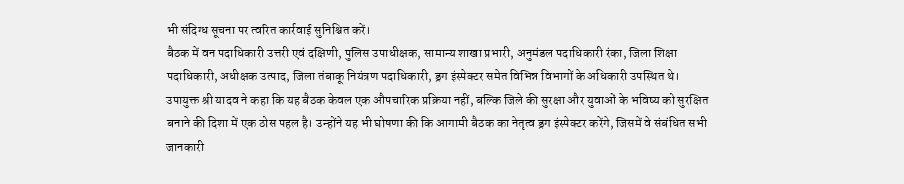भी संदिग्ध सूचना पर त्वरित कार्रवाई सुनिश्चित करें।
बैठक में वन पदाधिकारी उत्तरी एवं दक्षिणी, पुलिस उपाधीक्षक, सामान्य शाखा प्रभारी, अनुमंडल पदाधिकारी रंका, जिला शिक्षा पदाधिकारी, अधीक्षक उत्पाद, जिला तंबाकू नियंत्रण पदाधिकारी, ड्रग इंस्पेक्टर समेत विभिन्न विभागों के अधिकारी उपस्थित थे।
उपायुक्त श्री यादव ने कहा कि यह बैठक केवल एक औपचारिक प्रक्रिया नहीं, बल्कि जिले की सुरक्षा और युवाओं के भविष्य को सुरक्षित बनाने की दिशा में एक ठोस पहल है। उन्होंने यह भी घोषणा की कि आगामी बैठक का नेतृत्व ड्रग इंस्पेक्टर करेंगे, जिसमें वे संबंधित सभी जानकारी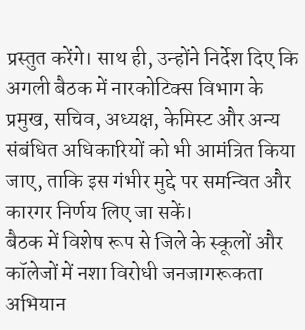प्रस्तुत करेंगे। साथ ही, उन्होंने निर्देश दिए कि अगली बैठक में नारकोटिक्स विभाग के प्रमुख, सचिव, अध्यक्ष, केमिस्ट और अन्य संबंधित अधिकारियों को भी आमंत्रित किया जाए, ताकि इस गंभीर मुद्दे पर समन्वित और कारगर निर्णय लिए जा सकें।
बैठक में विशेष रूप से जिले के स्कूलों और कॉलेजों में नशा विरोधी जनजागरूकता अभियान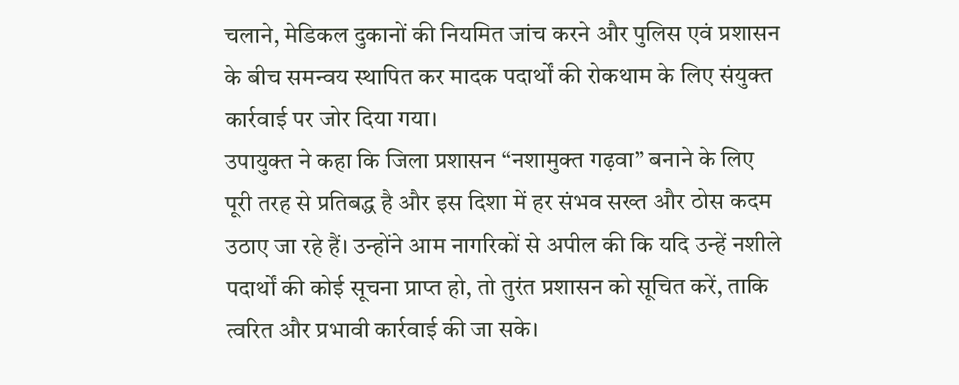चलाने, मेडिकल दुकानों की नियमित जांच करने और पुलिस एवं प्रशासन के बीच समन्वय स्थापित कर मादक पदार्थों की रोकथाम के लिए संयुक्त कार्रवाई पर जोर दिया गया।
उपायुक्त ने कहा कि जिला प्रशासन “नशामुक्त गढ़वा” बनाने के लिए पूरी तरह से प्रतिबद्ध है और इस दिशा में हर संभव सख्त और ठोस कदम उठाए जा रहे हैं। उन्होंने आम नागरिकों से अपील की कि यदि उन्हें नशीले पदार्थों की कोई सूचना प्राप्त हो, तो तुरंत प्रशासन को सूचित करें, ताकि त्वरित और प्रभावी कार्रवाई की जा सके।